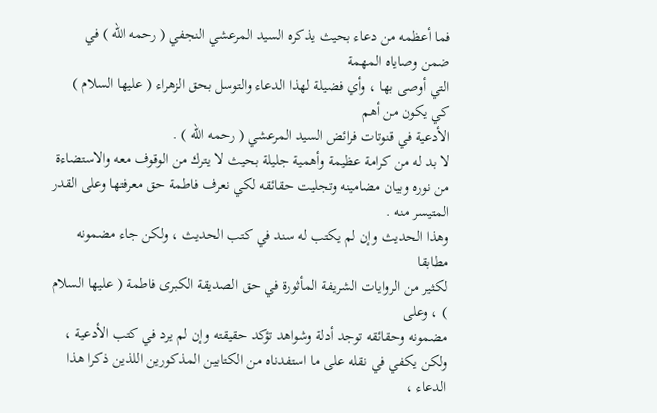فما أعظمه من دعاء بحيث يذكره السيد المرعشي النجفي ( رحمه الله ) في ضمن وصاياه المهمة
التي أوصى بها ، وأي فضيلة لهذا الدعاء والتوسل بحق الزهراء ( عليها السلام ) كي يكون من أهم
الأدعية في قنوتات فرائض السيد المرعشي ( رحمه الله ) .
لا بد له من كرامة عظيمة وأهمية جليلة بحيث لا يترك من الوقوف معه والاستضاءة
من نوره وبيان مضامينه وتجليت حقائقه لكي نعرف فاطمة حق معرفتها وعلى القدر
المتيسر منه .
وهذا الحديث وإن لم يكتب له سند في كتب الحديث ، ولكن جاء مضمونه مطابقا
لكثير من الروايات الشريفة المأثورة في حق الصديقة الكبرى فاطمة ( عليها السلام ) ، وعلى
مضمونه وحقائقه توجد أدلة وشواهد تؤكد حقيقته وإن لم يرد في كتب الأدعية ،
ولكن يكفي في نقله على ما استفدناه من الكتابين المذكورين اللذين ذكرا هذا الدعاء ،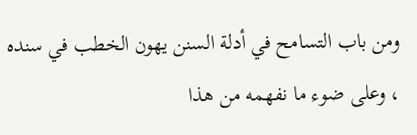ومن باب التسامح في أدلة السنن يهون الخطب في سنده ، وعلى ضوء ما نفهمه من هذا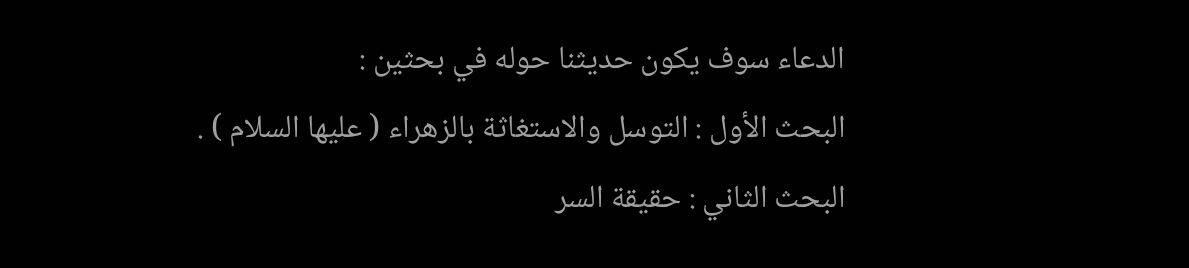الدعاء سوف يكون حديثنا حوله في بحثين :
البحث الأول : التوسل والاستغاثة بالزهراء ( عليها السلام ) .
البحث الثاني : حقيقة السر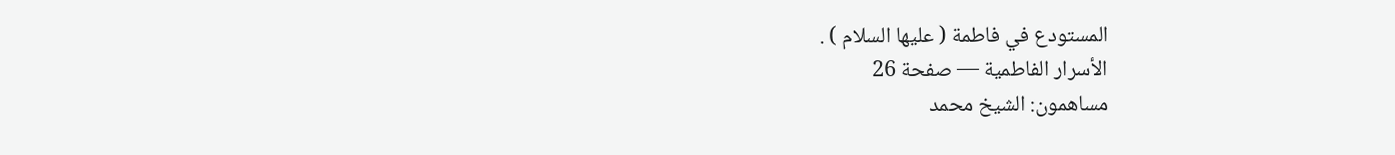المستودع في فاطمة ( عليها السلام ) .
الأسرار الفاطمية — صفحة 26
مساهمون: الشيخ محمد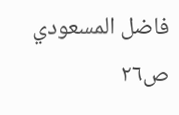فاضل المسعودي
ص٢٦